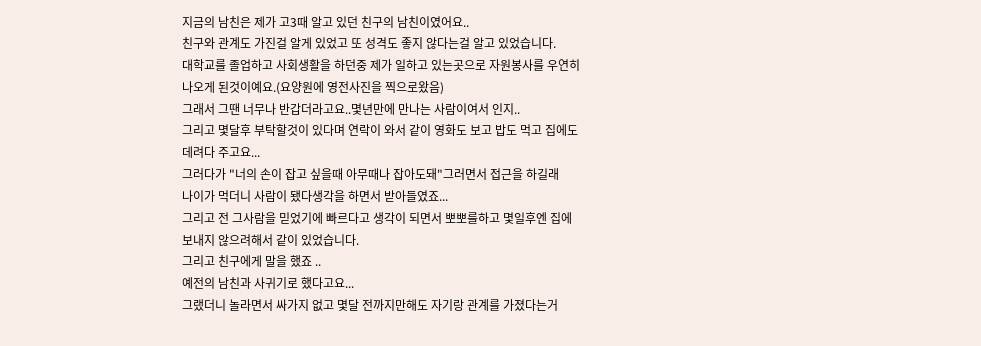지금의 남친은 제가 고3때 알고 있던 친구의 남친이였어요..
친구와 관계도 가진걸 알게 있었고 또 성격도 좋지 않다는걸 알고 있었습니다.
대학교를 졸업하고 사회생활을 하던중 제가 일하고 있는곳으로 자원봉사를 우연히 나오게 된것이예요.(요양원에 영전사진을 찍으로왔음)
그래서 그땐 너무나 반갑더라고요..몇년만에 만나는 사람이여서 인지..
그리고 몇달후 부탁할것이 있다며 연락이 와서 같이 영화도 보고 밥도 먹고 집에도 데려다 주고요...
그러다가 "너의 손이 잡고 싶을때 아무때나 잡아도돼"그러면서 접근을 하길래
나이가 먹더니 사람이 됐다생각을 하면서 받아들였죠...
그리고 전 그사람을 믿었기에 빠르다고 생각이 되면서 뽀뽀를하고 몇일후엔 집에 보내지 않으려해서 같이 있었습니다.
그리고 친구에게 말을 했죠 ..
예전의 남친과 사귀기로 했다고요...
그랬더니 놀라면서 싸가지 없고 몇달 전까지만해도 자기랑 관계를 가졌다는거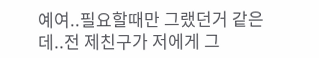예여..필요할때만 그랬던거 같은데..전 제친구가 저에게 그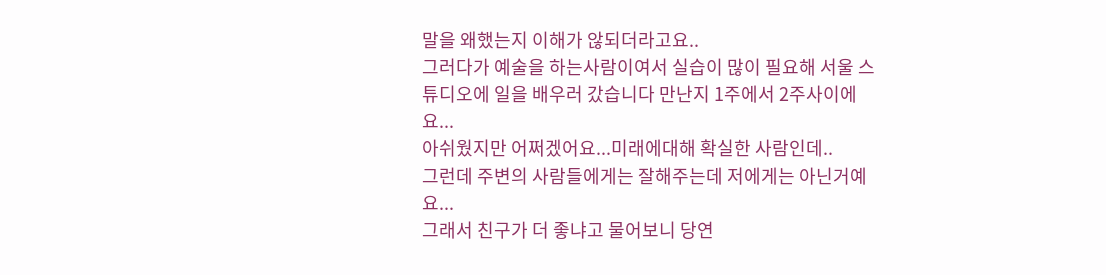말을 왜했는지 이해가 않되더라고요..
그러다가 예술을 하는사람이여서 실습이 많이 필요해 서울 스튜디오에 일을 배우러 갔습니다 만난지 1주에서 2주사이에요...
아쉬웠지만 어쩌겠어요...미래에대해 확실한 사람인데..
그런데 주변의 사람들에게는 잘해주는데 저에게는 아닌거예요...
그래서 친구가 더 좋냐고 물어보니 당연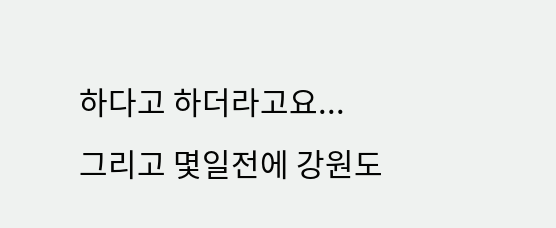하다고 하더라고요...
그리고 몇일전에 강원도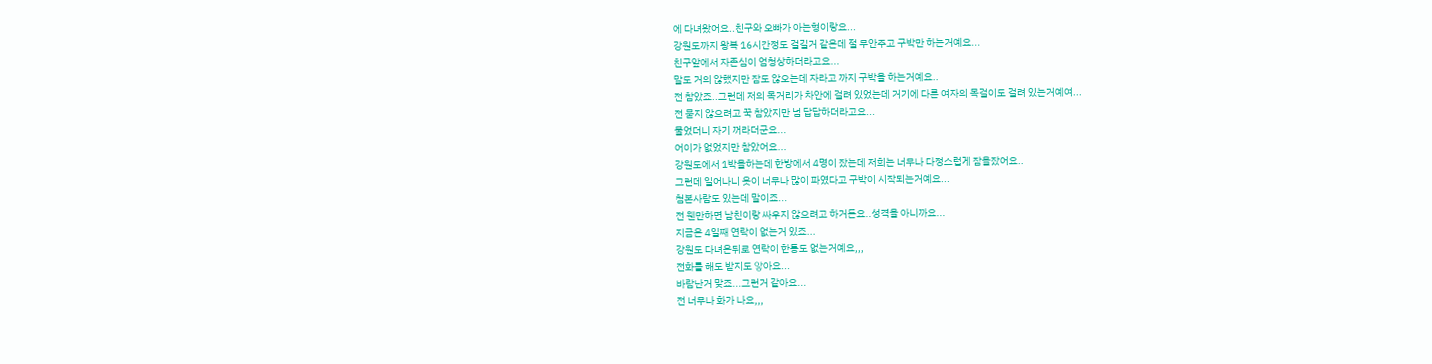에 다녀왔어요..친구와 오빠가 아는형이랑요...
강원도까지 왕복 16시간정도 걸길거 같은데 절 무안주고 구박만 하는거예요...
친구앞에서 자존심이 엄청상하더라고요...
말도 거의 않했지만 잠도 않오는데 자라고 까지 구박을 하는거예요..
전 참았죠..그런데 저의 목거리가 차안에 걸려 있었는데 거기에 다른 여자의 목걸이도 걸려 있는거예여...
전 묻지 않으려고 꾹 참았지만 넘 답답하더라고요...
물었더니 자기 꺼라더군요...
어이가 없었지만 참았어요...
강원도에서 1박을하는데 한방에서 4명이 잤는데 저희는 너무나 다정스럽게 잠을잤어요..
그런데 일어나니 옷이 너무나 많이 파였다고 구박이 시작되는거예요...
첨본사람도 있는데 말이죠...
전 웬만하면 남친이랑 싸우지 않으려고 하거든요..성격을 아니까요...
지금은 4일째 연락이 없는거 있죠...
강원도 다녀온뒤로 연락이 한통도 없는거예요,,,
전화를 해도 받지도 앟아요...
바람난거 맞죠...그런거 같아요...
전 너무나 화가 나요,,,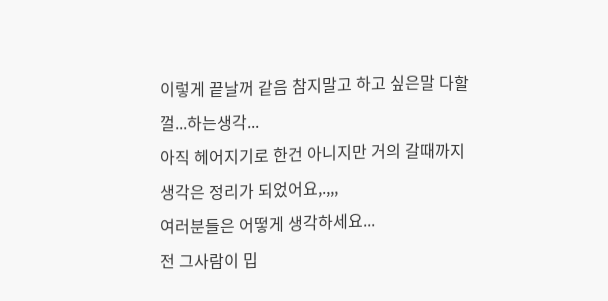이렇게 끝날꺼 같음 참지말고 하고 싶은말 다할껄...하는생각...
아직 헤어지기로 한건 아니지만 거의 갈때까지 생각은 정리가 되었어요,.,,,
여러분들은 어떻게 생각하세요...
전 그사람이 밉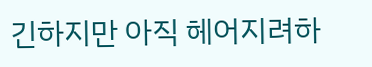긴하지만 아직 헤어지려하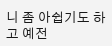니 좀 아쉽기도 하고 예전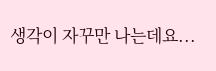생각이 자꾸만 나는데요...